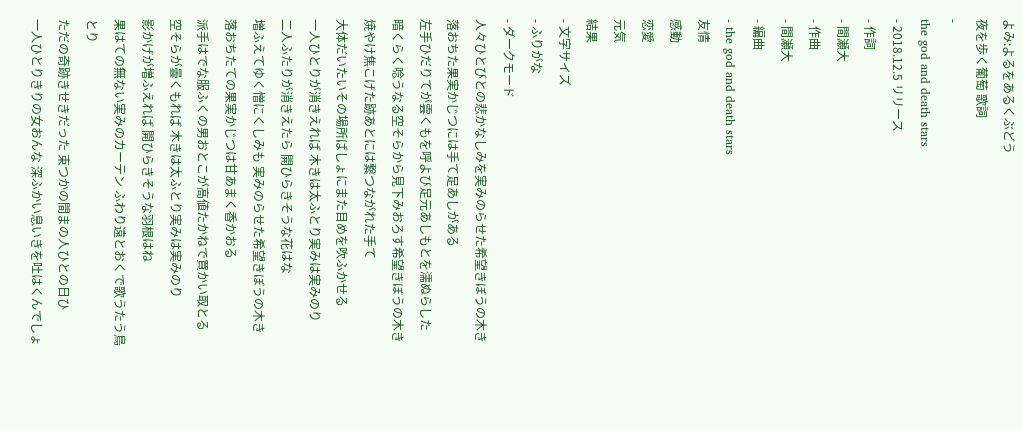よみ:よるをあるくぶどう
夜を歩く葡萄 歌詞
-
the god and death stars
- 2018.12.5 リリース
- 作詞
- 間瀬大
- 作曲
- 間瀬大
- 編曲
- the god and death stars
友情
感動
恋愛
元気
結果
- 文字サイズ
- ふりがな
- ダークモード
人々ひとびとの悲かなしみを実みのらせた希望きぼうの木き
落おちた果実かじつには手て足あしがある
左手ひだりてが雲くもを呼よび足元あしもとを濡ぬらした
暗くらく唸うなる空そらから見下みおろす希望きぼうの木き
焼やけ焦こげた跡あとには繋つながれた手て
大体だいたいその場所ばしょにまた目めを吹ふかせる
一人ひとりが消きえれば 木きは太ふとり実みは実みのり
二人ふたりが消きえたら 開ひらきそうな花はな
増ふえてゆく憎にくしみも 実みのらせた希望きぼうの木き
落おちたての果実かじつは甘あまく香かおる
派手はでな服ふくの男おとこが高値たかねで買かい取とる
空そらが曇くもれば 木きは太ふとり実みは実みのり
影かげが増ふえれば 開ひらきそうな羽根はね
果はての無ない実みのカーテン ふわり遠とおくで歌うたう鳥とり
ただの奇跡きせきだった 束つかの間まの人ひとの日ひ
一人ひとりきりの女おんな 深ふかい息いきを吐はくんでしょ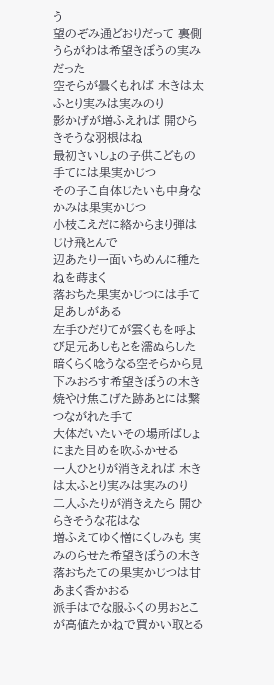う
望のぞみ通どおりだって 裏側うらがわは希望きぼうの実みだった
空そらが曇くもれば 木きは太ふとり実みは実みのり
影かげが増ふえれば 開ひらきそうな羽根はね
最初さいしょの子供こどもの手てには果実かじつ
その子こ自体じたいも中身なかみは果実かじつ
小枝こえだに絡からまり弾はじけ飛とんで
辺あたり一面いちめんに種たねを蒔まく
落おちた果実かじつには手て足あしがある
左手ひだりてが雲くもを呼よび足元あしもとを濡ぬらした
暗くらく唸うなる空そらから見下みおろす希望きぼうの木き
焼やけ焦こげた跡あとには繋つながれた手て
大体だいたいその場所ばしょにまた目めを吹ふかせる
一人ひとりが消きえれば 木きは太ふとり実みは実みのり
二人ふたりが消きえたら 開ひらきそうな花はな
増ふえてゆく憎にくしみも 実みのらせた希望きぼうの木き
落おちたての果実かじつは甘あまく香かおる
派手はでな服ふくの男おとこが高値たかねで買かい取とる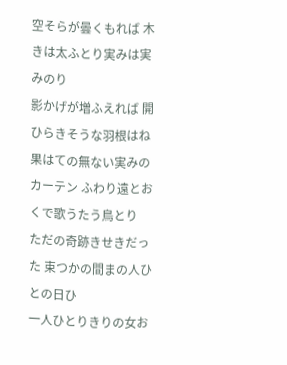空そらが曇くもれば 木きは太ふとり実みは実みのり
影かげが増ふえれば 開ひらきそうな羽根はね
果はての無ない実みのカーテン ふわり遠とおくで歌うたう鳥とり
ただの奇跡きせきだった 束つかの間まの人ひとの日ひ
一人ひとりきりの女お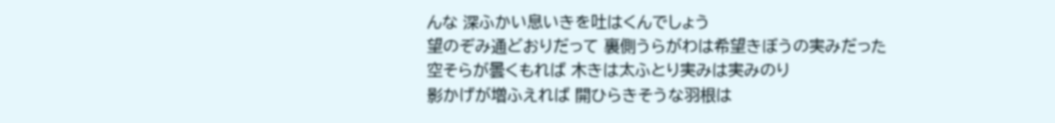んな 深ふかい息いきを吐はくんでしょう
望のぞみ通どおりだって 裏側うらがわは希望きぼうの実みだった
空そらが曇くもれば 木きは太ふとり実みは実みのり
影かげが増ふえれば 開ひらきそうな羽根は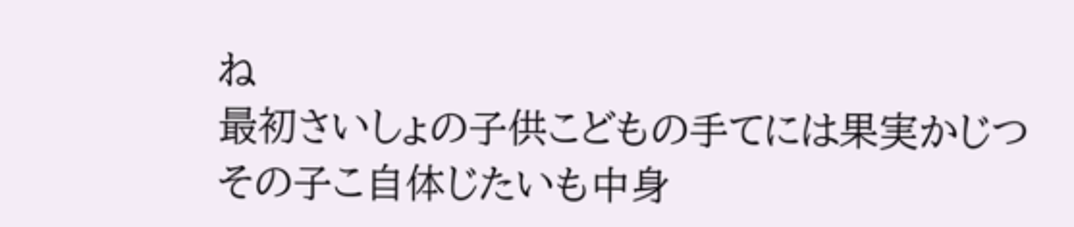ね
最初さいしょの子供こどもの手てには果実かじつ
その子こ自体じたいも中身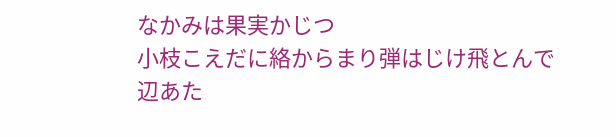なかみは果実かじつ
小枝こえだに絡からまり弾はじけ飛とんで
辺あた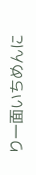り一面いちめんに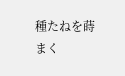種たねを蒔まく